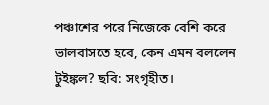পঞ্চাশের পরে নিজেকে বেশি করে ভালবাসতে হবে, কেন এমন বললেন টুইঙ্কল? ছবি: সংগৃহীত।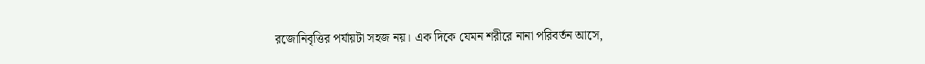রজোনিবৃত্তির পর্যায়টা সহজ নয়। এক দিকে যেমন শরীরে নানা পরিবর্তন আসে,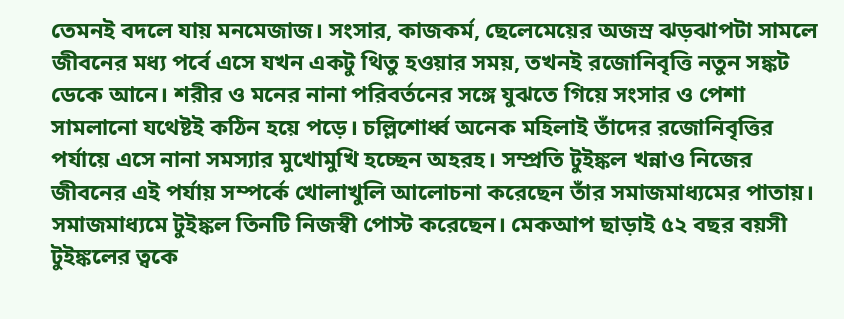তেমনই বদলে যায় মনমেজাজ। সংসার, কাজকর্ম, ছেলেমেয়ের অজস্র ঝড়ঝাপটা সামলে জীবনের মধ্য পর্বে এসে যখন একটু থিতু হওয়ার সময়, তখনই রজোনিবৃত্তি নতুন সঙ্কট ডেকে আনে। শরীর ও মনের নানা পরিবর্তনের সঙ্গে যুঝতে গিয়ে সংসার ও পেশা সামলানো যথেষ্টই কঠিন হয়ে পড়ে। চল্লিশোর্ধ্ব অনেক মহিলাই তাঁদের রজোনিবৃত্তির পর্যায়ে এসে নানা সমস্যার মুখোমুখি হচ্ছেন অহরহ। সম্প্রতি টুইঙ্কল খন্নাও নিজের জীবনের এই পর্যায় সম্পর্কে খোলাখুলি আলোচনা করেছেন তাঁর সমাজমাধ্যমের পাতায়।
সমাজমাধ্যমে টুইঙ্কল তিনটি নিজস্বী পোস্ট করেছেন। মেকআপ ছাড়াই ৫২ বছর বয়সী টুইঙ্কলের ত্বকে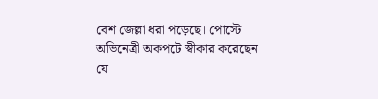বেশ জেল্লা ধরা পড়েছে। পোস্টে অভিনেত্রী অকপটে স্বীকার করেছেন যে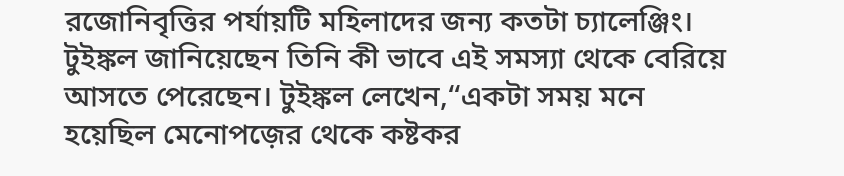রজোনিবৃত্তির পর্যায়টি মহিলাদের জন্য কতটা চ্যালেঞ্জিং। টুইঙ্কল জানিয়েছেন তিনি কী ভাবে এই সমস্যা থেকে বেরিয়ে আসতে পেরেছেন। টুইঙ্কল লেখেন,‘‘একটা সময় মনে হয়েছিল মেনোপজ়ের থেকে কষ্টকর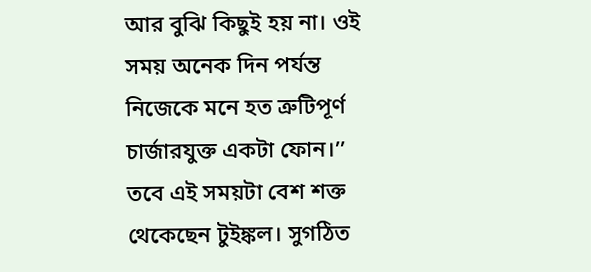আর বুঝি কিছুই হয় না। ওই সময় অনেক দিন পর্যন্ত নিজেকে মনে হত ত্রুটিপূর্ণ চার্জারযুক্ত একটা ফোন।’’
তবে এই সময়টা বেশ শক্ত থেকেছেন টুইঙ্কল। সুগঠিত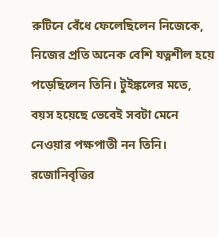রুটিনে বেঁধে ফেলেছিলেন নিজেকে, নিজের প্রতি অনেক বেশি যত্নশীল হয়ে পড়েছিলেন তিনি। টুইঙ্কলের মতে, বয়স হয়েছে ভেবেই সবটা মেনে নেওয়ার পক্ষপাতী নন তিনি। রজোনিবৃত্তির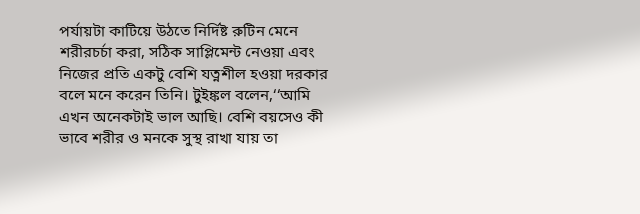পর্যায়টা কাটিয়ে উঠতে নির্দিষ্ট রুটিন মেনে শরীরচর্চা করা, সঠিক সাপ্লিমেন্ট নেওয়া এবং নিজের প্রতি একটু বেশি যত্নশীল হওয়া দরকার বলে মনে করেন তিনি। টুইঙ্কল বলেন,‘‘আমি এখন অনেকটাই ভাল আছি। বেশি বয়সেও কী ভাবে শরীর ও মনকে সুস্থ রাখা যায় তা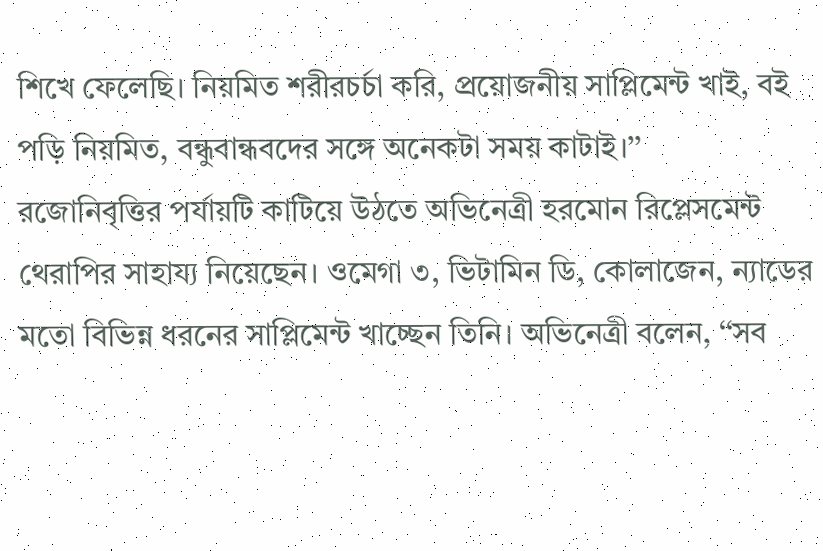শিখে ফেলেছি। নিয়মিত শরীরচর্চা করি, প্রয়োজনীয় সাপ্লিমেন্ট খাই, বই পড়ি নিয়মিত, বন্ধুবান্ধবদের সঙ্গে অনেকটা সময় কাটাই।’’
রজোনিবৃত্তির পর্যায়টি কাটিয়ে উঠতে অভিনেত্রী হরমোন রিপ্লেসমেন্ট থেরাপির সাহায্য নিয়েছেন। ওমেগা ৩, ভিটামিন ডি, কোলাজেন, ন্যাডের মতো বিভিন্ন ধরনের সাপ্লিমেন্ট খাচ্ছেন তিনি। অভিনেত্রী বলেন, ‘‘সব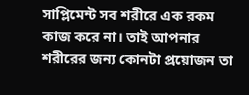সাপ্লিমেন্ট সব শরীরে এক রকম কাজ করে না। তাই আপনার শরীরের জন্য কোনটা প্রয়োজন তা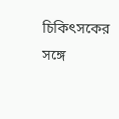চিকিৎসকের সঙ্গে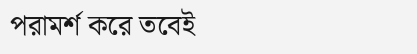পরামর্শ করে তবেই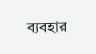ব্যবহার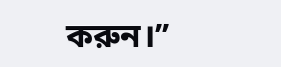করুন।’’